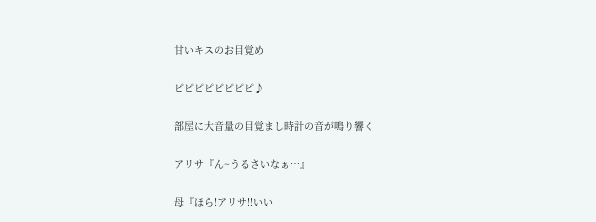甘いキスのお目覚め

ピピピピピピピピ♪

部屋に大音量の目覚まし時計の音が鳴り響く

アリサ『ん~うるさいなぁ…』

母『ほら!アリサ!!いい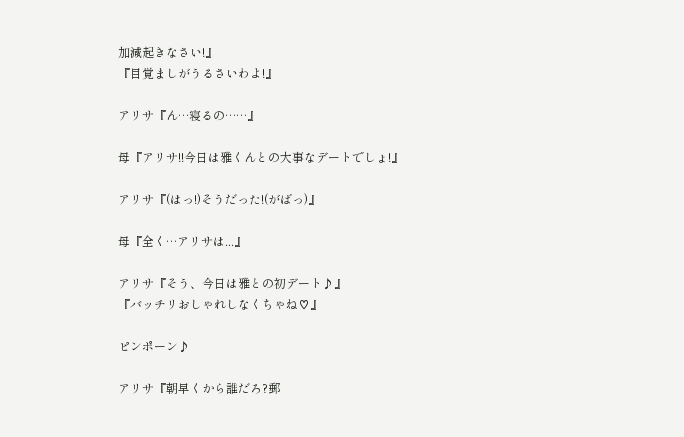加減起きなさい!』
『目覚ましがうるさいわよ!』

アリサ『ん…寝るの……』

母『アリサ!!今日は雅くんとの大事なデートでしょ!』

アリサ『(はっ!)そうだった!(がばっ)』

母『全く…アリサは...』

アリサ『そう、今日は雅との初デート♪』
『バッチリおしゃれしなくちゃね♡』

ピンポーン♪

アリサ『朝早くから誰だろ?郵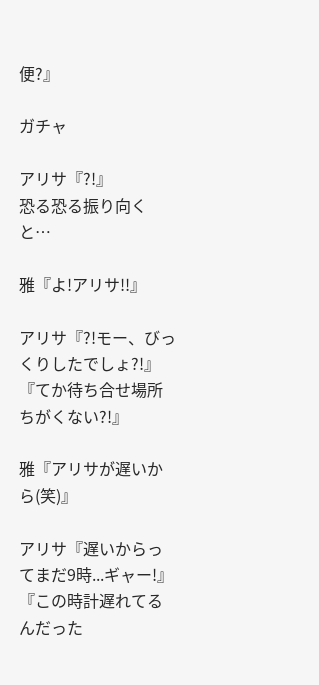便?』

ガチャ

アリサ『?!』
恐る恐る振り向くと…

雅『よ!アリサ!!』

アリサ『?!モー、びっくりしたでしょ?!』
『てか待ち合せ場所ちがくない?!』

雅『アリサが遅いから(笑)』

アリサ『遅いからってまだ9時...ギャー!』
『この時計遅れてるんだった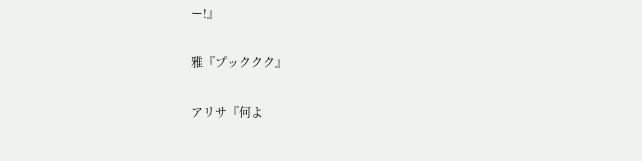ー!』

雅『プッククク』

アリサ『何よ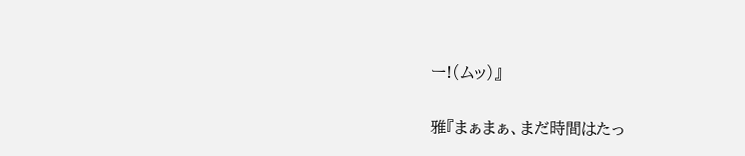ー!(ムッ)』

雅『まぁまぁ、まだ時間はたっ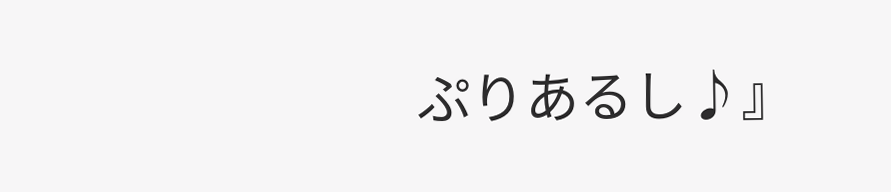ぷりあるし♪』